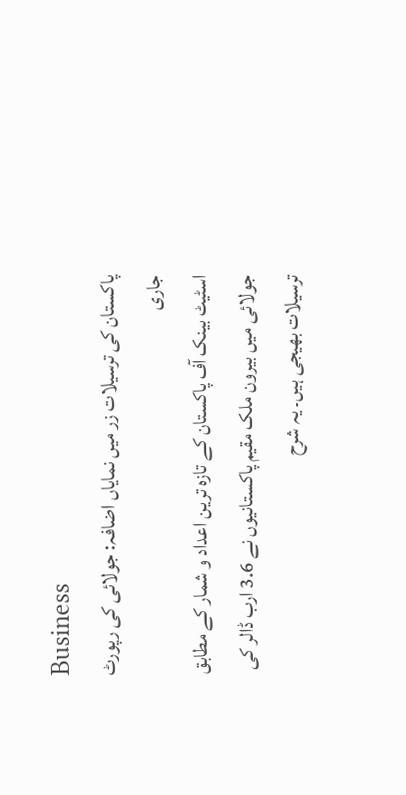Business
پاکستان کی ترسیلات زر میں نمایاں اضافہ: جولائی کی رپورٹ جاری
اسٹیٹ بینک آف پاکستان کے تازہ ترین اعداد و شمار کے مطابق جولائی میں بیرون ملک مقیم پاکستانیوں نے 3.6 ارب ڈالر کی ترسیلات بھیجی ہیں۔ یہ شرح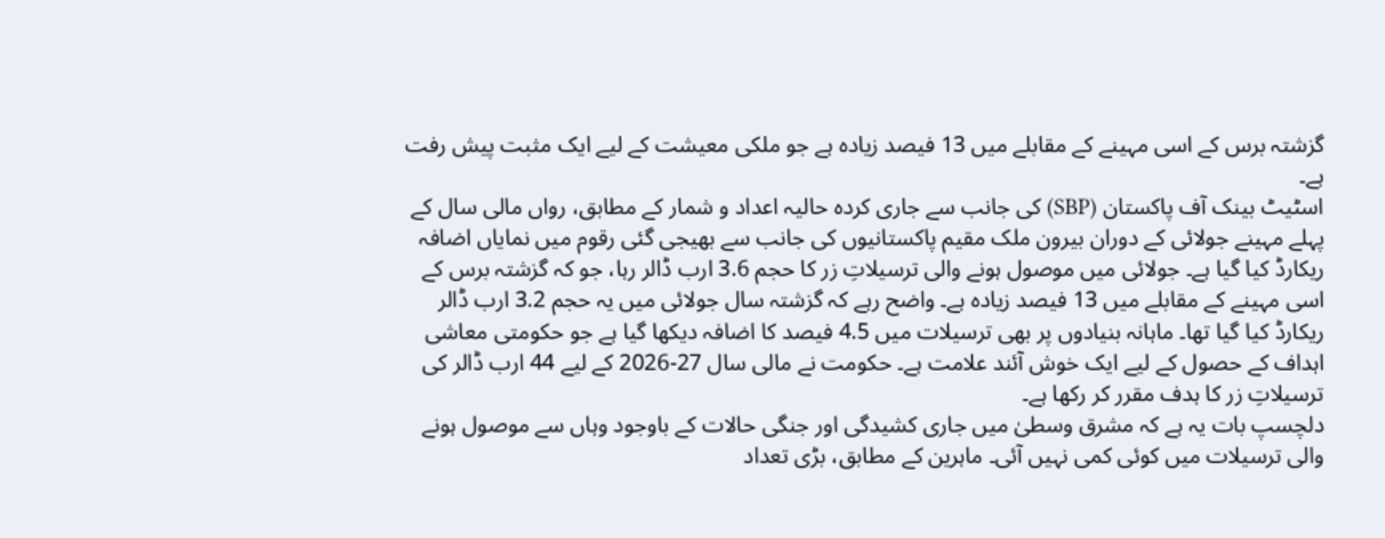گزشتہ برس کے اسی مہینے کے مقابلے میں 13 فیصد زیادہ ہے جو ملکی معیشت کے لیے ایک مثبت پیش رفت ہے۔
اسٹیٹ بینک آف پاکستان (SBP) کی جانب سے جاری کردہ حالیہ اعداد و شمار کے مطابق، رواں مالی سال کے پہلے مہینے جولائی کے دوران بیرون ملک مقیم پاکستانیوں کی جانب سے بھیجی گئی رقوم میں نمایاں اضافہ ریکارڈ کیا گیا ہے۔ جولائی میں موصول ہونے والی ترسیلاتِ زر کا حجم 3.6 ارب ڈالر رہا، جو کہ گزشتہ برس کے اسی مہینے کے مقابلے میں 13 فیصد زیادہ ہے۔ واضح رہے کہ گزشتہ سال جولائی میں یہ حجم 3.2 ارب ڈالر ریکارڈ کیا گیا تھا۔ ماہانہ بنیادوں پر بھی ترسیلات میں 4.5 فیصد کا اضافہ دیکھا گیا ہے جو حکومتی معاشی اہداف کے حصول کے لیے ایک خوش آئند علامت ہے۔ حکومت نے مالی سال 27-2026 کے لیے 44 ارب ڈالر کی ترسیلاتِ زر کا ہدف مقرر کر رکھا ہے۔
دلچسپ بات یہ ہے کہ مشرق وسطیٰ میں جاری کشیدگی اور جنگی حالات کے باوجود وہاں سے موصول ہونے والی ترسیلات میں کوئی کمی نہیں آئی۔ ماہرین کے مطابق، بڑی تعداد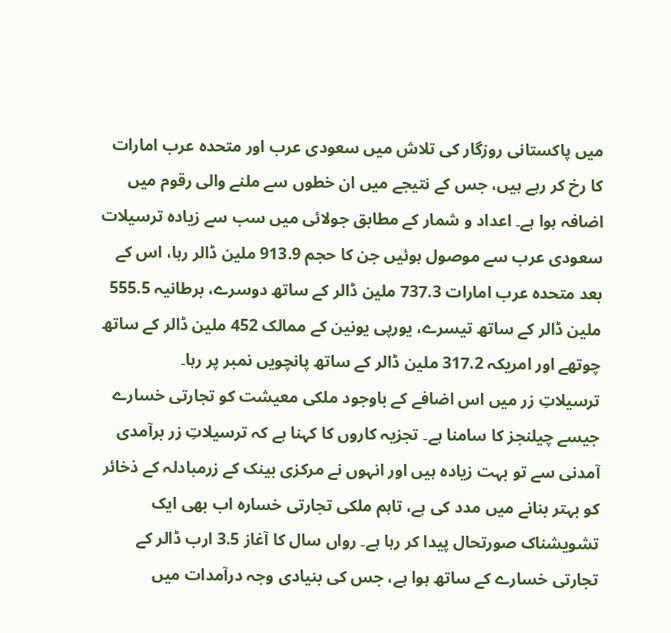میں پاکستانی روزگار کی تلاش میں سعودی عرب اور متحدہ عرب امارات کا رخ کر رہے ہیں، جس کے نتیجے میں ان خطوں سے ملنے والی رقوم میں اضافہ ہوا ہے۔ اعداد و شمار کے مطابق جولائی میں سب سے زیادہ ترسیلات سعودی عرب سے موصول ہوئیں جن کا حجم 913.9 ملین ڈالر رہا، اس کے بعد متحدہ عرب امارات 737.3 ملین ڈالر کے ساتھ دوسرے، برطانیہ 555.5 ملین ڈالر کے ساتھ تیسرے، یورپی یونین کے ممالک 452 ملین ڈالر کے ساتھ چوتھے اور امریکہ 317.2 ملین ڈالر کے ساتھ پانچویں نمبر پر رہا۔
ترسیلاتِ زر میں اس اضافے کے باوجود ملکی معیشت کو تجارتی خسارے جیسے چیلنجز کا سامنا ہے۔ تجزیہ کاروں کا کہنا ہے کہ ترسیلاتِ زر برآمدی آمدنی سے تو بہت زیادہ ہیں اور انہوں نے مرکزی بینک کے زرمبادلہ کے ذخائر کو بہتر بنانے میں مدد کی ہے، تاہم ملکی تجارتی خسارہ اب بھی ایک تشویشناک صورتحال پیدا کر رہا ہے۔ رواں سال کا آغاز 3.5 ارب ڈالر کے تجارتی خسارے کے ساتھ ہوا ہے، جس کی بنیادی وجہ درآمدات میں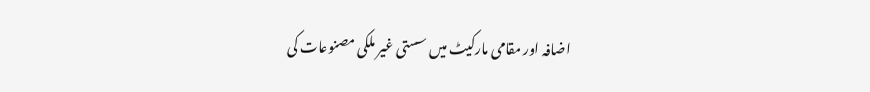اضافہ اور مقامی مارکیٹ میں سستی غیر ملکی مصنوعات کی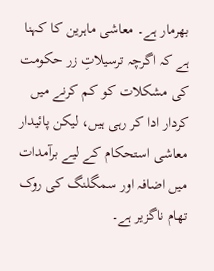بھرمار ہے۔ معاشی ماہرین کا کہنا ہے کہ اگرچہ ترسیلاتِ زر حکومت کی مشکلات کو کم کرنے میں کردار ادا کر رہی ہیں، لیکن پائیدار معاشی استحکام کے لیے برآمدات میں اضافہ اور سمگلنگ کی روک تھام ناگزیر ہے۔